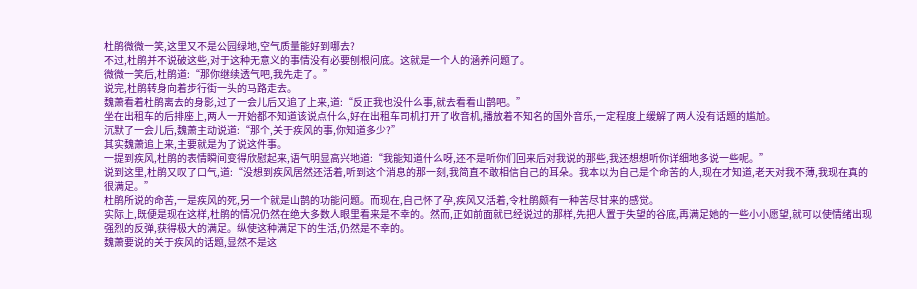杜鹃微微一笑,这里又不是公园绿地,空气质量能好到哪去?
不过,杜鹃并不说破这些,对于这种无意义的事情没有必要刨根问底。这就是一个人的涵养问题了。
微微一笑后,杜鹃道:“那你继续透气吧,我先走了。”
说完,杜鹃转身向着步行街一头的马路走去。
魏萧看着杜鹃离去的身影,过了一会儿后又追了上来,道:“反正我也没什么事,就去看看山鹊吧。”
坐在出租车的后排座上,两人一开始都不知道该说点什么,好在出租车司机打开了收音机,播放着不知名的国外音乐,一定程度上缓解了两人没有话题的尴尬。
沉默了一会儿后,魏萧主动说道:“那个,关于疾风的事,你知道多少?”
其实魏萧追上来,主要就是为了说这件事。
一提到疾风,杜鹃的表情瞬间变得欣慰起来,语气明显高兴地道:“我能知道什么呀,还不是听你们回来后对我说的那些,我还想想听你详细地多说一些呢。”
说到这里,杜鹃又叹了口气,道:“没想到疾风居然还活着,听到这个消息的那一刻,我简直不敢相信自己的耳朵。我本以为自己是个命苦的人,现在才知道,老天对我不薄,我现在真的很满足。”
杜鹃所说的命苦,一是疾风的死,另一个就是山鹊的功能问题。而现在,自己怀了孕,疾风又活着,令杜鹃颇有一种苦尽甘来的感觉。
实际上,既便是现在这样,杜鹃的情况仍然在绝大多数人眼里看来是不幸的。然而,正如前面就已经说过的那样,先把人置于失望的谷底,再满足她的一些小小愿望,就可以使情绪出现强烈的反弹,获得极大的满足。纵使这种满足下的生活,仍然是不幸的。
魏萧要说的关于疾风的话题,显然不是这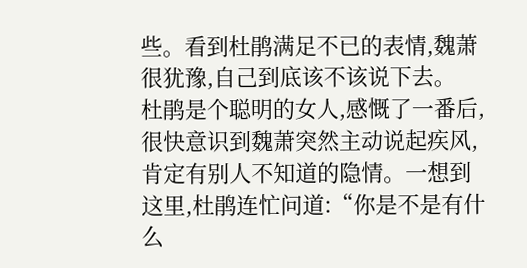些。看到杜鹃满足不已的表情,魏萧很犹豫,自己到底该不该说下去。
杜鹃是个聪明的女人,感慨了一番后,很快意识到魏萧突然主动说起疾风,肯定有别人不知道的隐情。一想到这里,杜鹃连忙问道:“你是不是有什么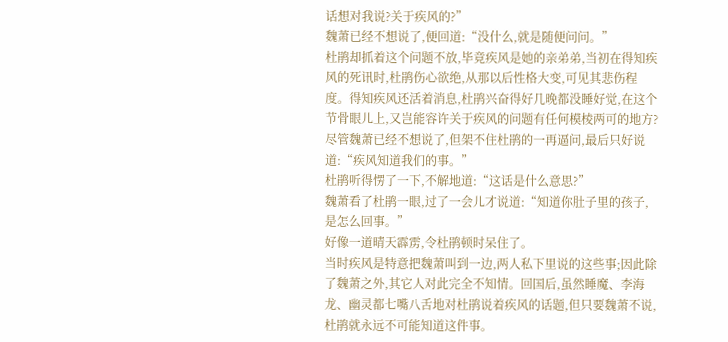话想对我说?关于疾风的?”
魏萧已经不想说了,便回道:“没什么,就是随便问问。”
杜鹃却抓着这个问题不放,毕竟疾风是她的亲弟弟,当初在得知疾风的死讯时,杜鹃伤心欲绝,从那以后性格大变,可见其悲伤程度。得知疾风还活着消息,杜鹃兴奋得好几晚都没睡好觉,在这个节骨眼儿上,又岂能容许关于疾风的问题有任何模棱两可的地方?
尽管魏萧已经不想说了,但架不住杜鹃的一再逼问,最后只好说道:“疾风知道我们的事。”
杜鹃听得愣了一下,不解地道:“这话是什么意思?”
魏萧看了杜鹃一眼,过了一会儿才说道:“知道你肚子里的孩子,是怎么回事。”
好像一道晴天霹雳,令杜鹃顿时呆住了。
当时疾风是特意把魏萧叫到一边,两人私下里说的这些事;因此除了魏萧之外,其它人对此完全不知情。回国后,虽然睡魔、李海龙、幽灵都七嘴八舌地对杜鹃说着疾风的话题,但只要魏萧不说,杜鹃就永远不可能知道这件事。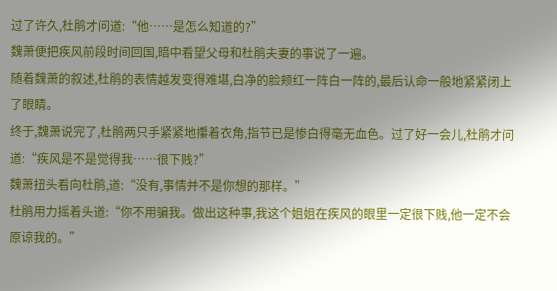过了许久,杜鹃才问道:“他……是怎么知道的?”
魏萧便把疾风前段时间回国,暗中看望父母和杜鹃夫妻的事说了一遍。
随着魏萧的叙述,杜鹃的表情越发变得难堪,白净的脸颊红一阵白一阵的,最后认命一般地紧紧闭上了眼睛。
终于,魏萧说完了,杜鹃两只手紧紧地攥着衣角,指节已是惨白得毫无血色。过了好一会儿,杜鹃才问道:“疾风是不是觉得我……很下贱?”
魏萧扭头看向杜鹃,道:“没有,事情并不是你想的那样。”
杜鹃用力摇着头道:“你不用骗我。做出这种事,我这个姐姐在疾风的眼里一定很下贱,他一定不会原谅我的。”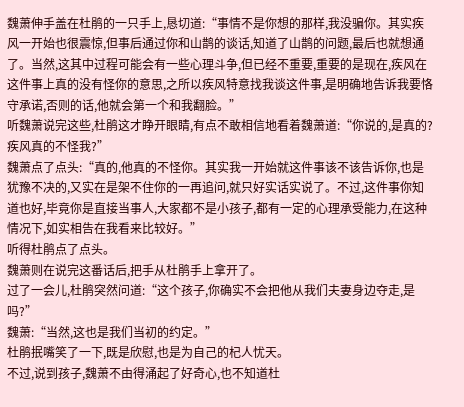魏萧伸手盖在杜鹃的一只手上,恳切道:“事情不是你想的那样,我没骗你。其实疾风一开始也很震惊,但事后通过你和山鹊的谈话,知道了山鹊的问题,最后也就想通了。当然,这其中过程可能会有一些心理斗争,但已经不重要,重要的是现在,疾风在这件事上真的没有怪你的意思,之所以疾风特意找我谈这件事,是明确地告诉我要恪守承诺,否则的话,他就会第一个和我翻脸。”
听魏萧说完这些,杜鹃这才睁开眼睛,有点不敢相信地看着魏萧道:“你说的,是真的?疾风真的不怪我?”
魏萧点了点头:“真的,他真的不怪你。其实我一开始就这件事该不该告诉你,也是犹豫不决的,又实在是架不住你的一再追问,就只好实话实说了。不过,这件事你知道也好,毕竟你是直接当事人,大家都不是小孩子,都有一定的心理承受能力,在这种情况下,如实相告在我看来比较好。”
听得杜鹃点了点头。
魏萧则在说完这番话后,把手从杜鹃手上拿开了。
过了一会儿,杜鹃突然问道:“这个孩子,你确实不会把他从我们夫妻身边夺走,是吗?”
魏萧:“当然,这也是我们当初的约定。”
杜鹃抿嘴笑了一下,既是欣慰,也是为自己的杞人忧天。
不过,说到孩子,魏萧不由得涌起了好奇心,也不知道杜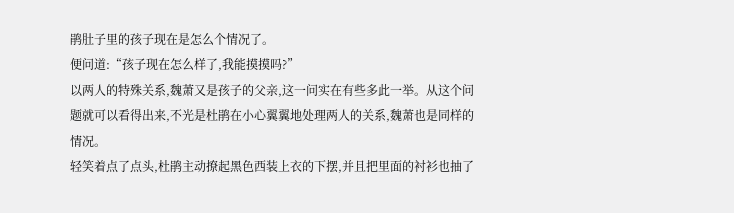鹃肚子里的孩子现在是怎么个情况了。
便问道:“孩子现在怎么样了,我能摸摸吗?”
以两人的特殊关系,魏萧又是孩子的父亲,这一问实在有些多此一举。从这个问题就可以看得出来,不光是杜鹃在小心翼翼地处理两人的关系,魏萧也是同样的情况。
轻笑着点了点头,杜鹃主动撩起黑色西装上衣的下摆,并且把里面的衬衫也抽了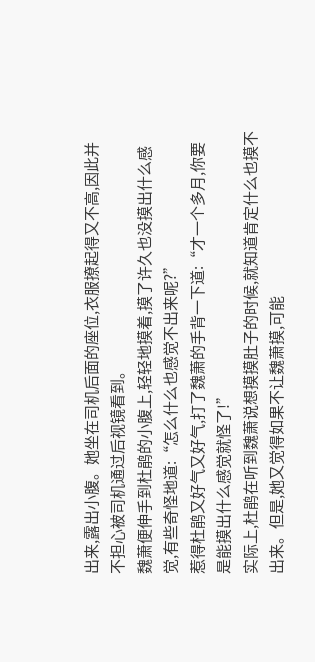出来,露出小腹。她坐在司机后面的座位,衣服撩起得又不高,因此并不担心被司机通过后视镜看到。
魏萧便伸手到杜鹃的小腹上,轻轻地摸着,摸了许久也没摸出什么感觉,有些奇怪地道:“怎么什么也感觉不出来呢?”
惹得杜鹃又好气又好气,打了魏萧的手背一下道:“才一个多月,你要是能摸出什么感觉就怪了!”
实际上,杜鹃在听到魏萧说想摸摸肚子的时候,就知道肯定什么也摸不出来。但是,她又觉得如果不让魏萧摸,可能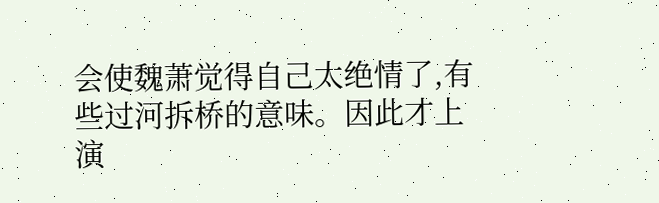会使魏萧觉得自己太绝情了,有些过河拆桥的意味。因此才上演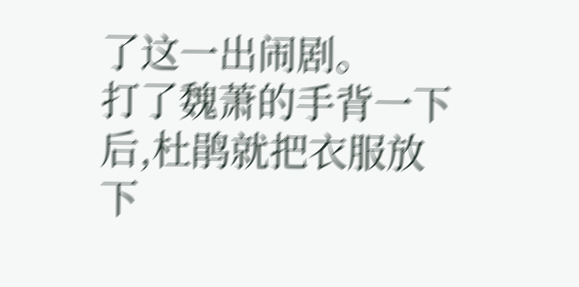了这一出闹剧。
打了魏萧的手背一下后,杜鹃就把衣服放下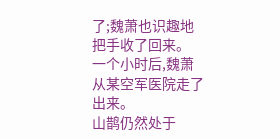了;魏萧也识趣地把手收了回来。
一个小时后,魏萧从某空军医院走了出来。
山鹊仍然处于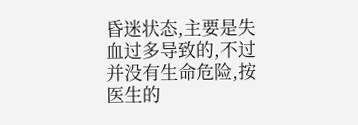昏迷状态,主要是失血过多导致的,不过并没有生命危险,按医生的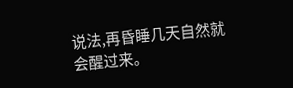说法,再昏睡几天自然就会醒过来。